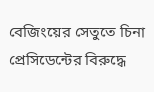বেজিংয়ের সেতুতে চিনা প্রেসিডেন্টের বিরুদ্ধে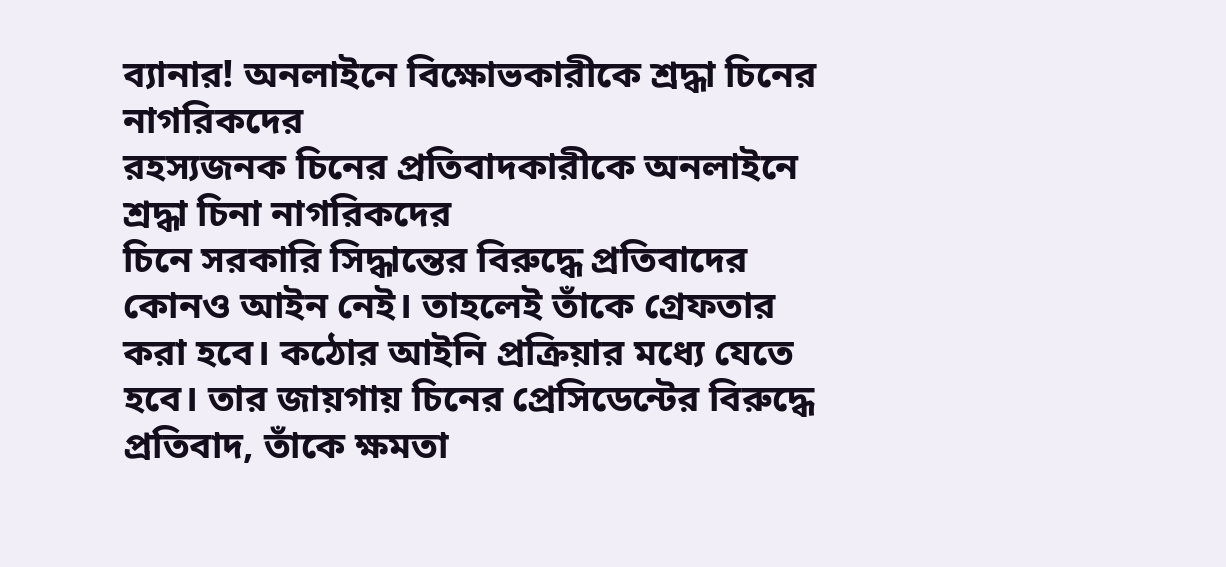ব্যানার! অনলাইনে বিক্ষোভকারীকে শ্রদ্ধা চিনের নাগরিকদের
রহস্যজনক চিনের প্রতিবাদকারীকে অনলাইনে শ্রদ্ধা চিনা নাগরিকদের
চিনে সরকারি সিদ্ধান্তের বিরুদ্ধে প্রতিবাদের কোনও আইন নেই। তাহলেই তাঁকে গ্রেফতার করা হবে। কঠোর আইনি প্রক্রিয়ার মধ্যে যেতে হবে। তার জায়গায় চিনের প্রেসিডেন্টের বিরুদ্ধে প্রতিবাদ, তাঁকে ক্ষমতা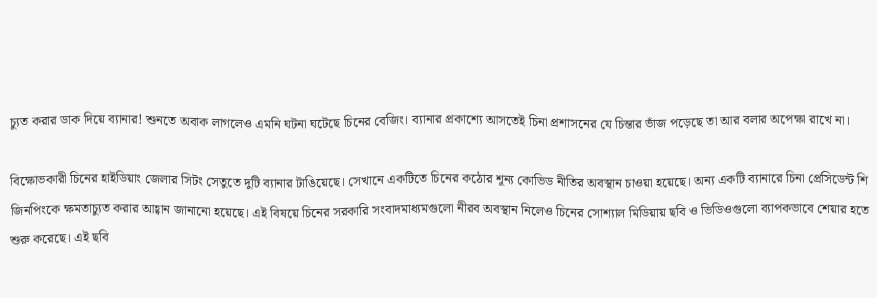চ্যুত করার ডাক দিয়ে ব্যানার! শুনতে অবাক লাগলেও এমনি ঘটনা ঘটেছে চিনের বেজিং। ব্যানার প্রকাশ্যে আসতেই চিনা প্রশাসনের যে চিন্তার ভাঁজ পড়েছে তা আর বলার অপেক্ষা রাখে না।

বিক্ষোভকারী চিনের হাইডিয়াং জেলার সিটং সেতুতে দুটি ব্যানার টাঙিয়েছে। সেখানে একটিতে চিনের কঠোর শূন্য কোভিড নীতির অবস্থান চাওয়া হয়েছে। অন্য একটি ব্যানারে চিনা প্রেসিডেন্ট শি জিনপিংকে ক্ষমতাচ্যুত করার আহ্বান জানানো হয়েছে। এই বিষয়ে চিনের সরকারি সংবাদমাধ্যমগুলো নীরব অবস্থান নিলেও চিনের সোশ্যাল মিডিয়ায় ছবি ও ভিডিওগুলো ব্যাপকভাবে শেয়ার হতে শুরু করেছে। এই ছবি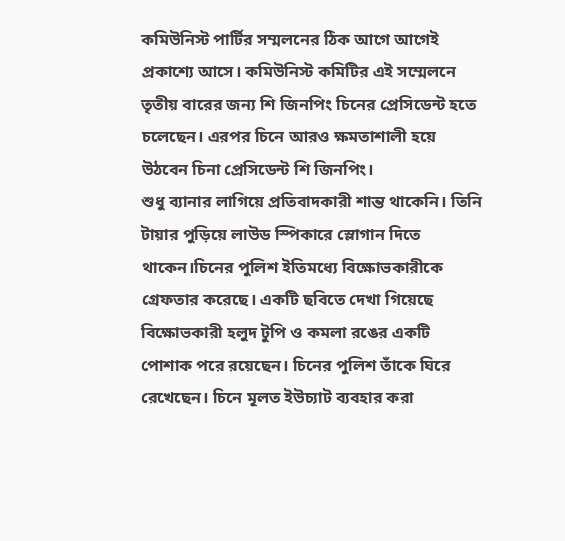কমিউনিস্ট পার্টির সম্মলনের ঠিক আগে আগেই প্রকাশ্যে আসে। কমিউনিস্ট কমিটির এই সম্মেলনে তৃতীয় বারের জন্য শি জিনপিং চিনের প্রেসিডেন্ট হতে চলেছেন। এরপর চিনে আরও ক্ষমতাশালী হয়ে উঠবেন চিনা প্রেসিডেন্ট শি জিনপিং।
শুধু ব্যানার লাগিয়ে প্রতিবাদকারী শান্ত থাকেনি। তিনি টায়ার পুড়িয়ে লাউড স্পিকারে স্লোগান দিতে থাকেন।চিনের পুলিশ ইতিমধ্যে বিক্ষোভকারীকে গ্রেফতার করেছে। একটি ছবিতে দেখা গিয়েছে বিক্ষোভকারী হলুদ টুপি ও কমলা রঙের একটি পোশাক পরে রয়েছেন। চিনের পুলিশ তাঁকে ঘিরে রেখেছেন। চিনে মূলত ইউচ্যাট ব্যবহার করা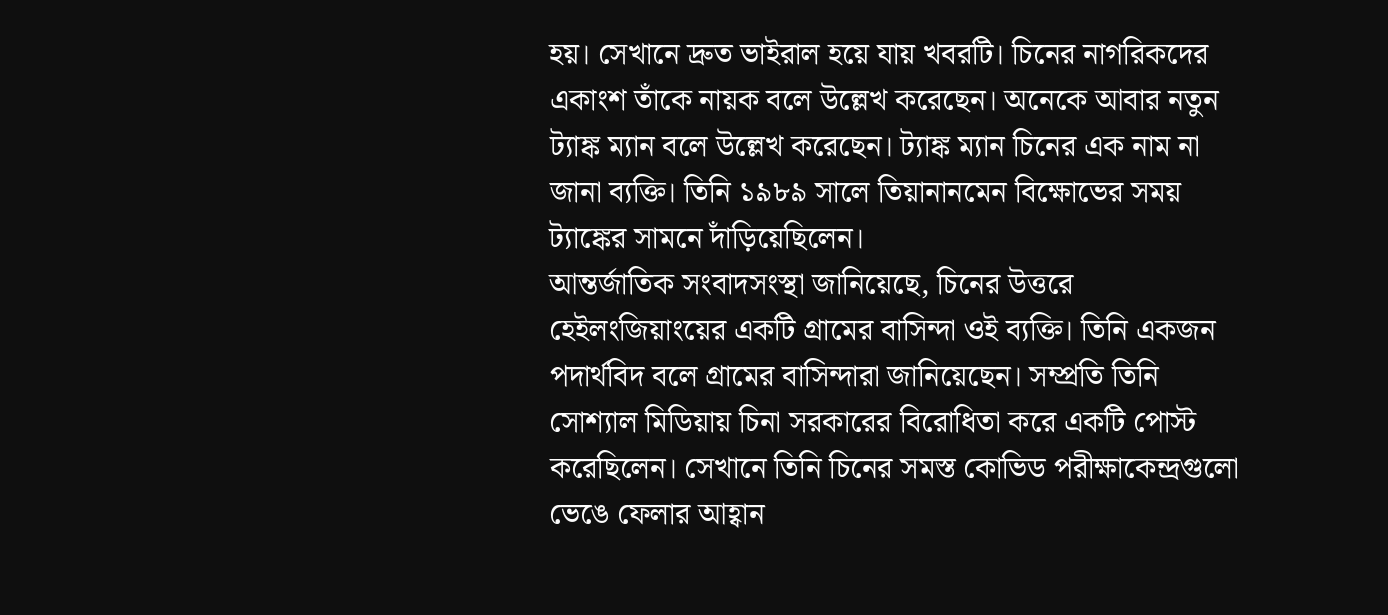হয়। সেখানে দ্রুত ভাইরাল হয়ে যায় খবরটি। চিনের নাগরিকদের একাংশ তাঁকে নায়ক বলে উল্লেখ করেছেন। অনেকে আবার নতুন ট্যাঙ্ক ম্যান বলে উল্লেখ করেছেন। ট্যাঙ্ক ম্যান চিনের এক নাম না জানা ব্যক্তি। তিনি ১৯৮৯ সালে তিয়ানানমেন বিক্ষোভের সময় ট্যাঙ্কের সামনে দাঁড়িয়েছিলেন।
আন্তর্জাতিক সংবাদসংস্থা জানিয়েছে, চিনের উত্তরে হেইলংজিয়াংয়ের একটি গ্রামের বাসিন্দা ওই ব্যক্তি। তিনি একজন পদার্থবিদ বলে গ্রামের বাসিন্দারা জানিয়েছেন। সম্প্রতি তিনি সোশ্যাল মিডিয়ায় চিনা সরকারের বিরোধিতা করে একটি পোস্ট করেছিলেন। সেখানে তিনি চিনের সমস্ত কোভিড পরীক্ষাকেন্দ্রগুলো ভেঙে ফেলার আহ্বান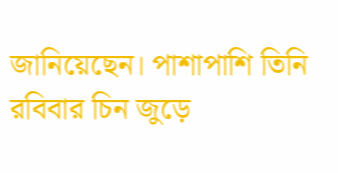জানিয়েছেন। পাশাপাশি তিনি রবিবার চিন জুড়ে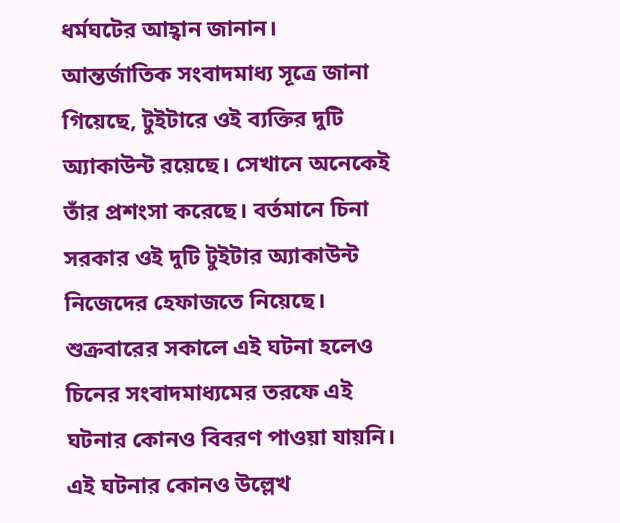ধর্মঘটের আহ্বান জানান। আন্তর্জাতিক সংবাদমাধ্য সূত্রে জানা গিয়েছে, টুইটারে ওই ব্যক্তির দুটি অ্যাকাউন্ট রয়েছে। সেখানে অনেকেই তাঁর প্রশংসা করেছে। বর্তমানে চিনা সরকার ওই দুটি টুইটার অ্যাকাউন্ট নিজেদের হেফাজতে নিয়েছে।
শুক্রবারের সকালে এই ঘটনা হলেও চিনের সংবাদমাধ্যমের তরফে এই ঘটনার কোনও বিবরণ পাওয়া যায়নি। এই ঘটনার কোনও উল্লেখ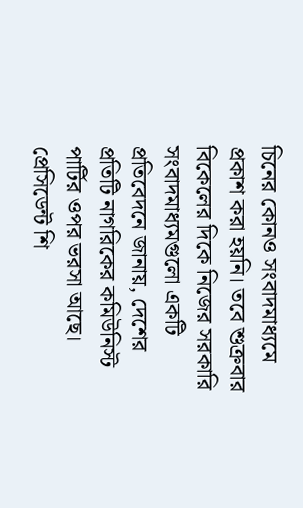চিনের কোনও সংবাদমাধ্যমে প্রকাশ করা হয়নি। তবে শুক্রবার বিকেলের দিকে নিজের সরকারি সংবাদমাধ্যমগুলো একটি প্রতিবেদনে জানায়, দেশের প্রতিটি নাগরিকের কমিউনিস্ট পার্টির ওপর ভরসা আছে। প্রেসিডেন্ট শি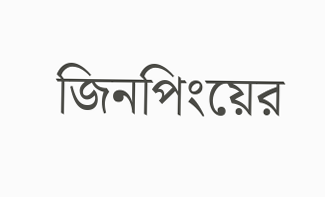জিনপিংয়ের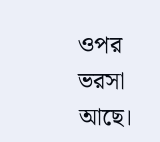ওপর ভরসা আছে।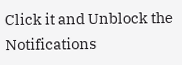Click it and Unblock the Notifications